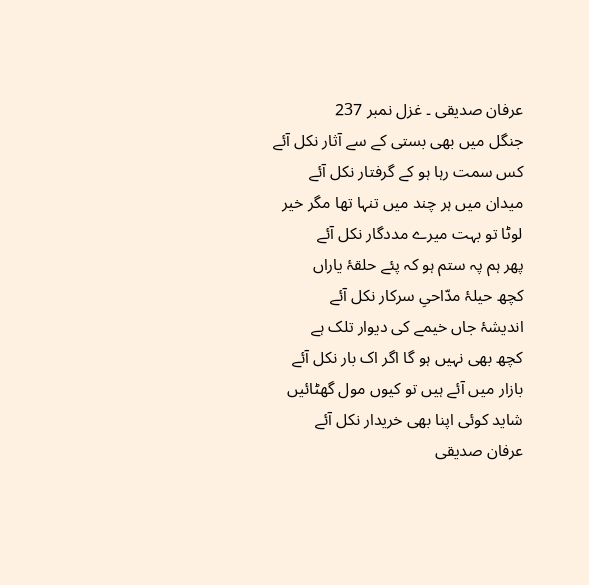عرفان صدیقی ۔ غزل نمبر 237
جنگل میں بھی بستی کے سے آثار نکل آئے
کس سمت رہا ہو کے گرفتار نکل آئے
میدان میں ہر چند میں تنہا تھا مگر خیر
لوٹا تو بہت میرے مددگار نکل آئے
پھر ہم پہ ستم ہو کہ پئے حلقۂ یاراں
کچھ حیلۂ مدّاحیِ سرکار نکل آئے
اندیشۂ جاں خیمے کی دیوار تلک ہے
کچھ بھی نہیں ہو گا اگر اک بار نکل آئے
بازار میں آئے ہیں تو کیوں مول گھٹائیں
شاید کوئی اپنا بھی خریدار نکل آئے
عرفان صدیقی